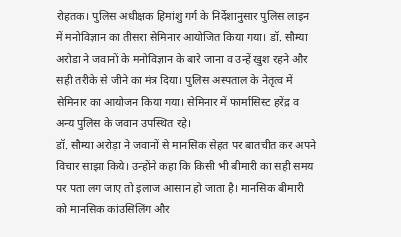रोहतक। पुलिस अधीक्षक हिमांशु गर्ग के निर्देशानुसार पुलिस लाइन में मनोविज्ञान का तीसरा सेमिनार आयोजित किया गया। डॉ. सौम्या अरोडा ने जवानों के मनोविज्ञान के बारे जाना व उन्हें खुश रहने और सही तरीके से जीने का मंत्र दिया। पुलिस अस्पताल के नेतृत्व में सेमिनार का आयोजन किया गया। सेमिनार में फार्मासिस्ट हरेंद्र व अन्य पुलिस के जवान उपस्थित रहे।
डॉ. सौम्या अरोड़ा ने जवानों से मानसिक सेहत पर बातचीत कर अपने विचार साझा किये। उन्होंने कहा कि किसी भी बीमारी का सही समय पर पता लग जाए तो इलाज आसान हो जाता है। मानसिक बीमारी को मानसिक कांउसिलिंग और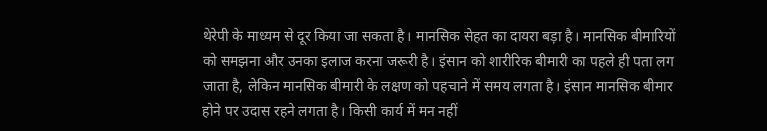थेरेपी के माध्यम से दूर किया जा सकता है। मानसिक सेहत का दायरा बड़ा है। मानसिक बीमारियों को समझना और उनका इलाज करना जरूरी है। इंसान को शारीरिक बीमारी का पहले ही पता लग जाता है, लेकिन मानसिक बीमारी के लक्षण को पहचाने में समय लगता है। इंसान मानसिक बीमार होने पर उदास रहने लगता है। किसी कार्य में मन नहीं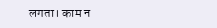लगता। काम न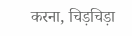करना, चिड़चिड़ा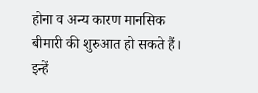होना व अन्य कारण मानसिक बीमारी की शुरुआत हो सकते हैं। इन्हें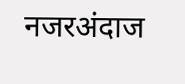नजरअंदाज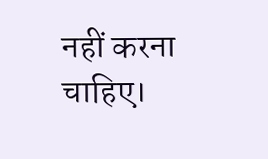नहीं करना चाहिए।